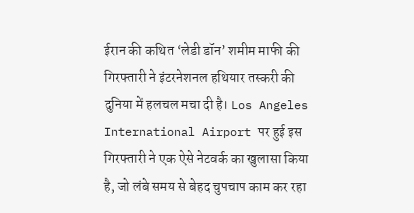ईरान की कथित ‘लेडी डॉन’ शमीम माफी की गिरफ्तारी ने इंटरनेशनल हथियार तस्करी की दुनिया में हलचल मचा दी है। Los Angeles International Airport पर हुई इस गिरफ्तारी ने एक ऐसे नेटवर्क का खुलासा किया है, जो लंबे समय से बेहद चुपचाप काम कर रहा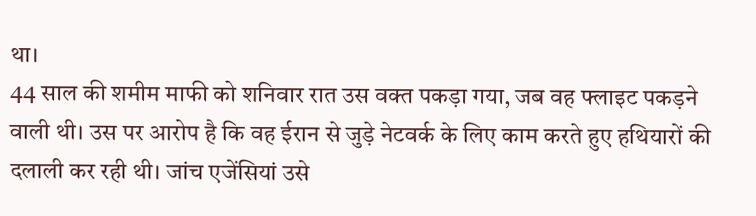था।
44 साल की शमीम माफी को शनिवार रात उस वक्त पकड़ा गया, जब वह फ्लाइट पकड़ने वाली थी। उस पर आरोप है कि वह ईरान से जुड़े नेटवर्क के लिए काम करते हुए हथियारों की दलाली कर रही थी। जांच एजेंसियां उसे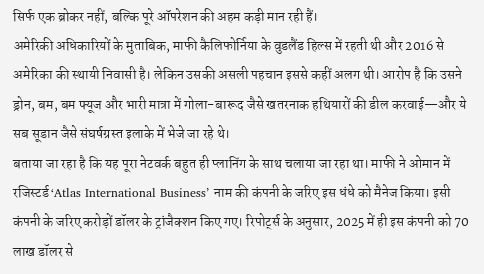सिर्फ एक ब्रोकर नहीं, बल्कि पूरे ऑपरेशन की अहम कड़ी मान रही हैं।
अमेरिकी अधिकारियों के मुताबिक, माफी कैलिफोर्निया के वुडलैंड हिल्स में रहती थी और 2016 से अमेरिका की स्थायी निवासी है। लेकिन उसकी असली पहचान इससे कहीं अलग थी। आरोप है कि उसने ड्रोन, बम, बम फ्यूज और भारी मात्रा में गोला-बारूद जैसे खतरनाक हथियारों की डील करवाई—और ये सब सूडान जैसे संघर्षग्रस्त इलाके में भेजे जा रहे थे।
बताया जा रहा है कि यह पूरा नेटवर्क बहुत ही प्लानिंग के साथ चलाया जा रहा था। माफी ने ओमान में रजिस्टर्ड ‘Atlas International Business’ नाम की कंपनी के जरिए इस धंधे को मैनेज किया। इसी कंपनी के जरिए करोड़ों डॉलर के ट्रांजैक्शन किए गए। रिपोर्ट्स के अनुसार, 2025 में ही इस कंपनी को 70 लाख डॉलर से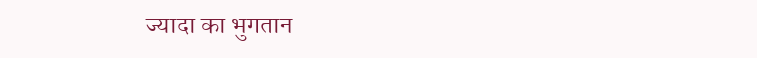ज्यादा का भुगतान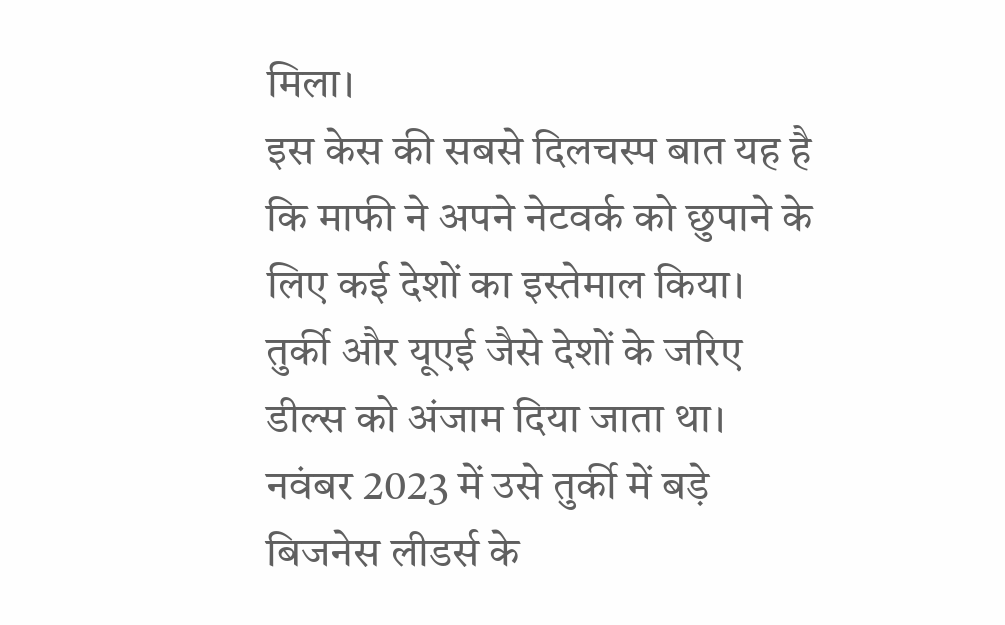मिला।
इस केस की सबसे दिलचस्प बात यह है कि माफी ने अपने नेटवर्क को छुपाने के लिए कई देशों का इस्तेमाल किया। तुर्की और यूएई जैसे देशों के जरिए डील्स को अंजाम दिया जाता था। नवंबर 2023 में उसे तुर्की में बड़े बिजनेस लीडर्स के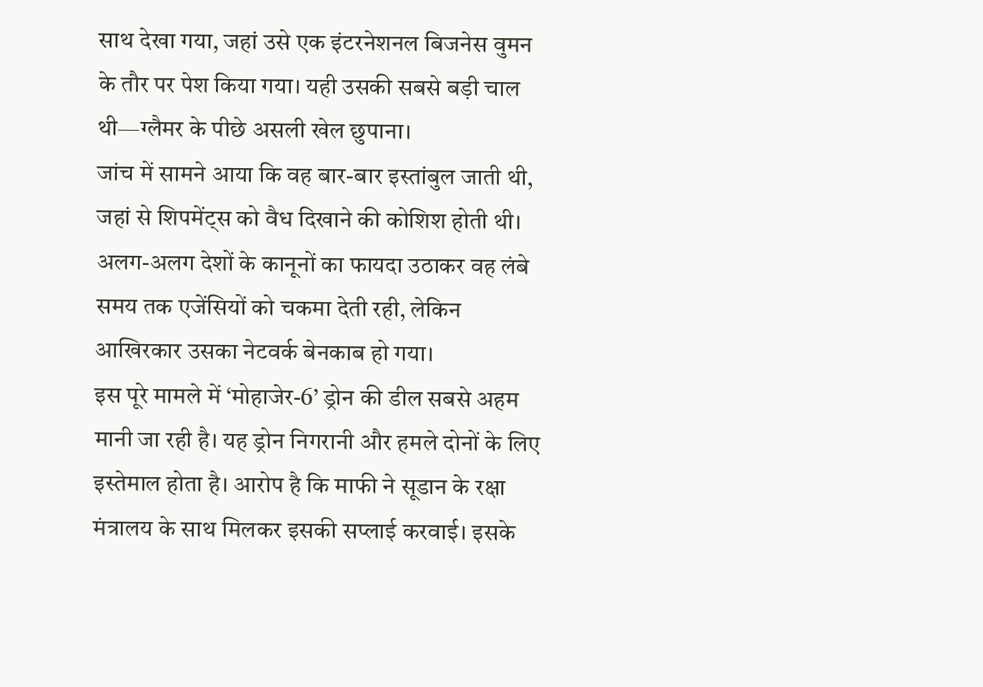साथ देखा गया, जहां उसे एक इंटरनेशनल बिजनेस वुमन के तौर पर पेश किया गया। यही उसकी सबसे बड़ी चाल थी—ग्लैमर के पीछे असली खेल छुपाना।
जांच में सामने आया कि वह बार-बार इस्तांबुल जाती थी, जहां से शिपमेंट्स को वैध दिखाने की कोशिश होती थी। अलग-अलग देशों के कानूनों का फायदा उठाकर वह लंबे समय तक एजेंसियों को चकमा देती रही, लेकिन आखिरकार उसका नेटवर्क बेनकाब हो गया।
इस पूरे मामले में ‘मोहाजेर-6’ ड्रोन की डील सबसे अहम मानी जा रही है। यह ड्रोन निगरानी और हमले दोनों के लिए इस्तेमाल होता है। आरोप है कि माफी ने सूडान के रक्षा मंत्रालय के साथ मिलकर इसकी सप्लाई करवाई। इसके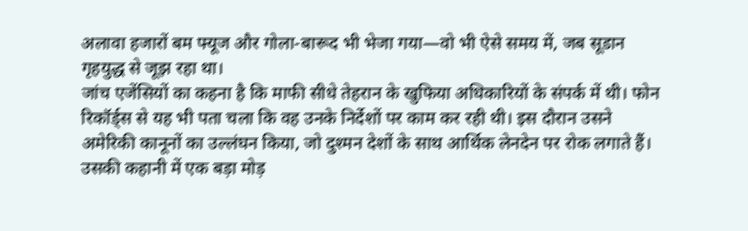अलावा हजारों बम फ्यूज और गोला-बारूद भी भेजा गया—वो भी ऐसे समय में, जब सूडान गृहयुद्ध से जूझ रहा था।
जांच एजेंसियों का कहना है कि माफी सीधे तेहरान के खुफिया अधिकारियों के संपर्क में थी। फोन रिकॉर्ड्स से यह भी पता चला कि वह उनके निर्देशों पर काम कर रही थी। इस दौरान उसने अमेरिकी कानूनों का उल्लंघन किया, जो दुश्मन देशों के साथ आर्थिक लेनदेन पर रोक लगाते हैं।
उसकी कहानी में एक बड़ा मोड़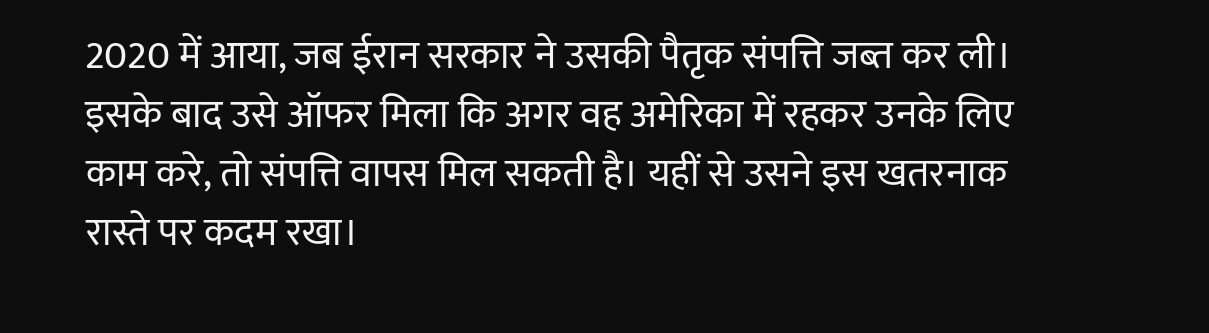2020 में आया, जब ईरान सरकार ने उसकी पैतृक संपत्ति जब्त कर ली। इसके बाद उसे ऑफर मिला कि अगर वह अमेरिका में रहकर उनके लिए काम करे, तो संपत्ति वापस मिल सकती है। यहीं से उसने इस खतरनाक रास्ते पर कदम रखा।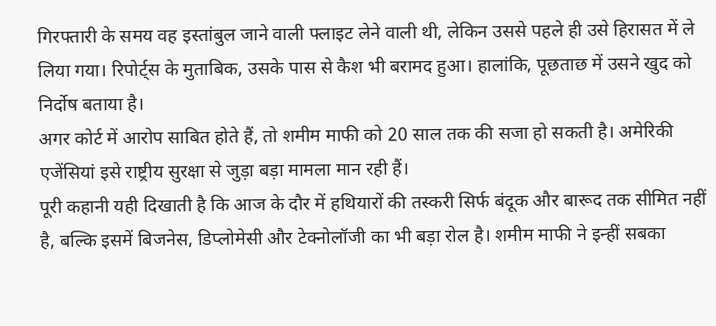गिरफ्तारी के समय वह इस्तांबुल जाने वाली फ्लाइट लेने वाली थी, लेकिन उससे पहले ही उसे हिरासत में ले लिया गया। रिपोर्ट्स के मुताबिक, उसके पास से कैश भी बरामद हुआ। हालांकि, पूछताछ में उसने खुद को निर्दोष बताया है।
अगर कोर्ट में आरोप साबित होते हैं, तो शमीम माफी को 20 साल तक की सजा हो सकती है। अमेरिकी एजेंसियां इसे राष्ट्रीय सुरक्षा से जुड़ा बड़ा मामला मान रही हैं।
पूरी कहानी यही दिखाती है कि आज के दौर में हथियारों की तस्करी सिर्फ बंदूक और बारूद तक सीमित नहीं है, बल्कि इसमें बिजनेस, डिप्लोमेसी और टेक्नोलॉजी का भी बड़ा रोल है। शमीम माफी ने इन्हीं सबका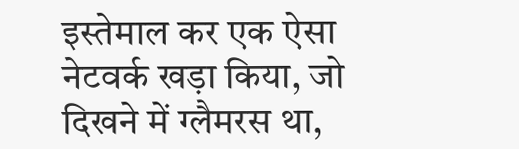इस्तेमाल कर एक ऐसा नेटवर्क खड़ा किया, जो दिखने में ग्लैमरस था,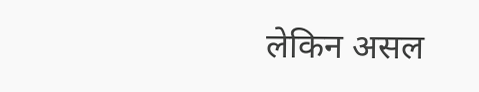लेकिन असल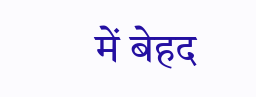में बेहद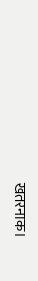खतरनाक।